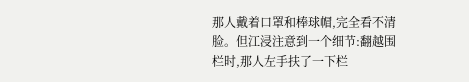那人戴着口罩和棒球帽,完全看不清脸。但江浸注意到一个细节:翻越围栏时,那人左手扶了一下栏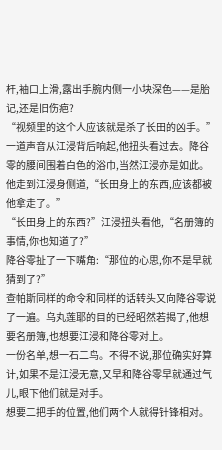杆,袖口上滑,露出手腕内侧一小块深色——是胎记,还是旧伤疤?
“视频里的这个人应该就是杀了长田的凶手。”一道声音从江浸背后响起,他扭头看过去。降谷零的腰间围着白色的浴巾,当然江浸亦是如此。他走到江浸身侧道,“长田身上的东西,应该都被他拿走了。”
“长田身上的东西?”江浸扭头看他,“名册簿的事情,你也知道了?”
降谷零扯了一下嘴角:“那位的心思,你不是早就猜到了?”
查帕斯同样的命令和同样的话转头又向降谷零说了一遍。乌丸莲耶的目的已经昭然若揭了,他想要名册簿,也想要江浸和降谷零对上。
一份名单,想一石二鸟。不得不说,那位确实好算计,如果不是江浸无意,又早和降谷零早就通过气儿,眼下他们就是对手。
想要二把手的位置,他们两个人就得针锋相对。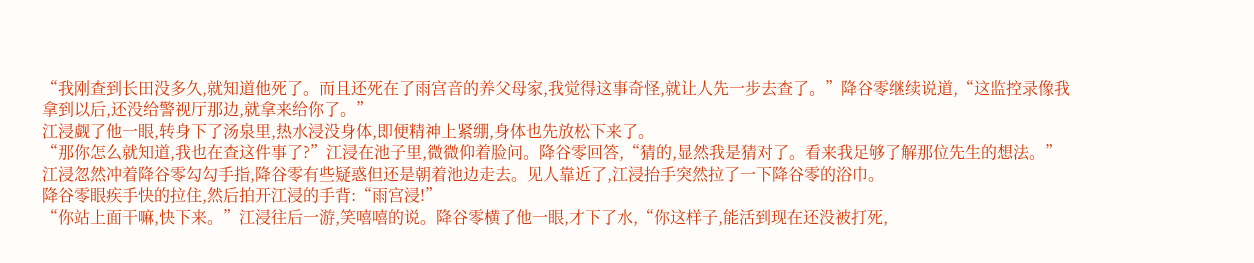“我刚查到长田没多久,就知道他死了。而且还死在了雨宫音的养父母家,我觉得这事奇怪,就让人先一步去查了。”降谷零继续说道,“这监控录像我拿到以后,还没给警视厅那边,就拿来给你了。”
江浸觑了他一眼,转身下了汤泉里,热水浸没身体,即便精神上紧绷,身体也先放松下来了。
“那你怎么就知道,我也在查这件事了?”江浸在池子里,微微仰着脸问。降谷零回答,“猜的,显然我是猜对了。看来我足够了解那位先生的想法。”
江浸忽然冲着降谷零勾勾手指,降谷零有些疑惑但还是朝着池边走去。见人靠近了,江浸抬手突然拉了一下降谷零的浴巾。
降谷零眼疾手快的拉住,然后拍开江浸的手背:“雨宫浸!”
“你站上面干嘛,快下来。”江浸往后一游,笑嘻嘻的说。降谷零横了他一眼,才下了水,“你这样子,能活到现在还没被打死,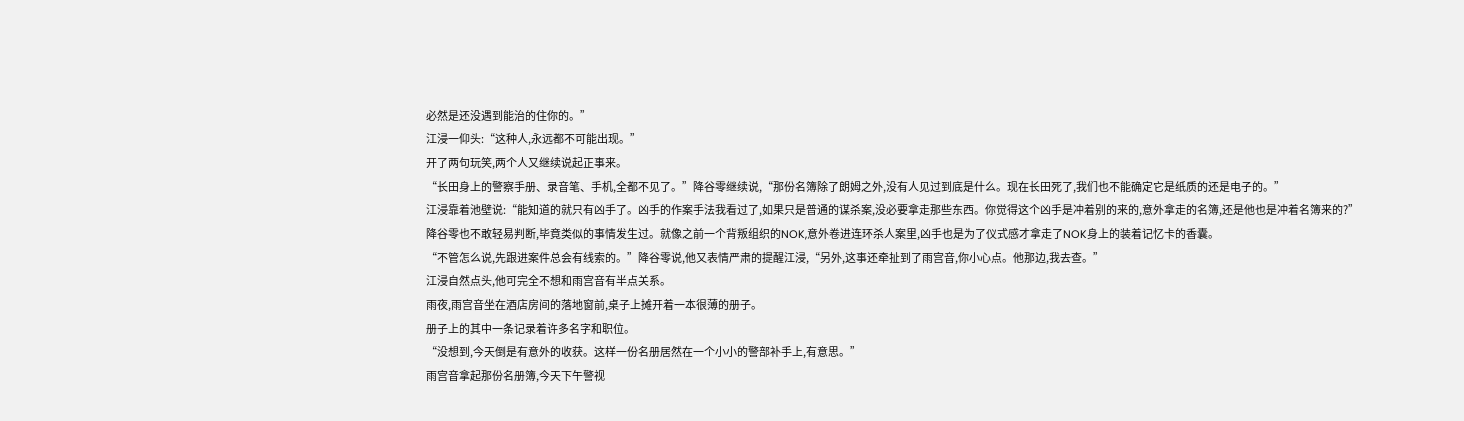必然是还没遇到能治的住你的。”
江浸一仰头:“这种人,永远都不可能出现。”
开了两句玩笑,两个人又继续说起正事来。
“长田身上的警察手册、录音笔、手机,全都不见了。”降谷零继续说,“那份名簿除了朗姆之外,没有人见过到底是什么。现在长田死了,我们也不能确定它是纸质的还是电子的。”
江浸靠着池壁说:“能知道的就只有凶手了。凶手的作案手法我看过了,如果只是普通的谋杀案,没必要拿走那些东西。你觉得这个凶手是冲着别的来的,意外拿走的名簿,还是他也是冲着名簿来的?”
降谷零也不敢轻易判断,毕竟类似的事情发生过。就像之前一个背叛组织的NOK,意外卷进连环杀人案里,凶手也是为了仪式感才拿走了NOK身上的装着记忆卡的香囊。
“不管怎么说,先跟进案件总会有线索的。”降谷零说,他又表情严肃的提醒江浸,“另外,这事还牵扯到了雨宫音,你小心点。他那边,我去查。”
江浸自然点头,他可完全不想和雨宫音有半点关系。
雨夜,雨宫音坐在酒店房间的落地窗前,桌子上摊开着一本很薄的册子。
册子上的其中一条记录着许多名字和职位。
“没想到,今天倒是有意外的收获。这样一份名册居然在一个小小的警部补手上,有意思。”
雨宫音拿起那份名册簿,今天下午警视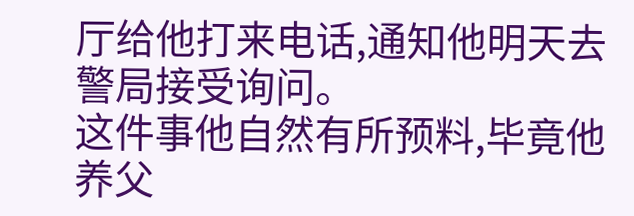厅给他打来电话,通知他明天去警局接受询问。
这件事他自然有所预料,毕竟他养父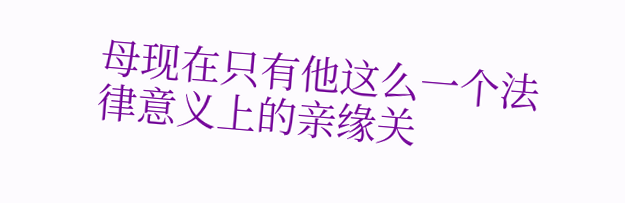母现在只有他这么一个法律意义上的亲缘关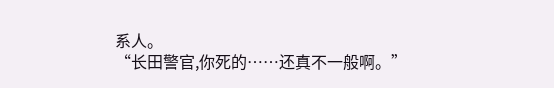系人。
“长田警官,你死的……还真不一般啊。”